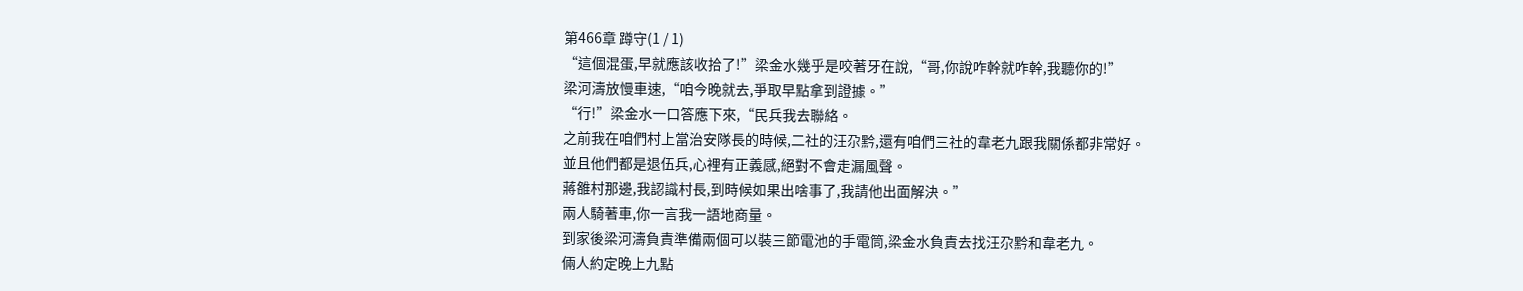第466章 蹲守(1 / 1)
“這個混蛋,早就應該收拾了!”梁金水幾乎是咬著牙在說,“哥,你說咋幹就咋幹,我聽你的!”
梁河濤放慢車速,“咱今晚就去,爭取早點拿到證據。”
“行!”梁金水一口答應下來,“民兵我去聯絡。
之前我在咱們村上當治安隊長的時候,二社的汪尕黔,還有咱們三社的韋老九跟我關係都非常好。
並且他們都是退伍兵,心裡有正義感,絕對不會走漏風聲。
蔣雒村那邊,我認識村長,到時候如果出啥事了,我請他出面解決。”
兩人騎著車,你一言我一語地商量。
到家後梁河濤負責準備兩個可以裝三節電池的手電筒,梁金水負責去找汪尕黔和韋老九。
倆人約定晚上九點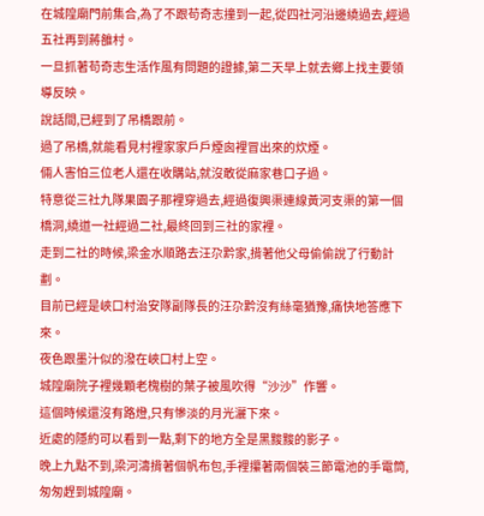在城隍廟門前集合,為了不跟苟奇志撞到一起,從四社河沿邊繞過去,經過五社再到蔣雒村。
一旦抓著苟奇志生活作風有問題的證據,第二天早上就去鄉上找主要領導反映。
說話間,已經到了吊橋跟前。
過了吊橋,就能看見村裡家家戶戶煙囪裡冒出來的炊煙。
倆人害怕三位老人還在收購站,就沒敢從麻家巷口子過。
特意從三社九隊果園子那裡穿過去,經過復興渠連線黃河支渠的第一個橋洞,繞道一社經過二社,最終回到三社的家裡。
走到二社的時候,梁金水順路去汪尕黔家,揹著他父母偷偷說了行動計劃。
目前已經是峽口村治安隊副隊長的汪尕黔沒有絲毫猶豫,痛快地答應下來。
夜色跟墨汁似的潑在峽口村上空。
城隍廟院子裡幾顆老槐樹的葉子被風吹得“沙沙”作響。
這個時候還沒有路燈,只有慘淡的月光灑下來。
近處的隱約可以看到一點,剩下的地方全是黑黢黢的影子。
晚上九點不到,梁河濤揹著個帆布包,手裡攥著兩個裝三節電池的手電筒,匆匆趕到城隍廟。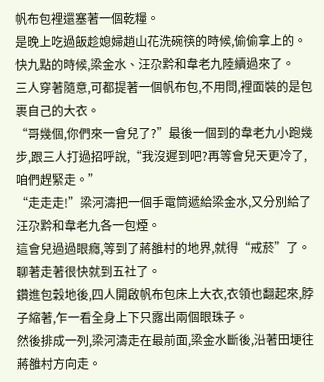帆布包裡還塞著一個乾糧。
是晚上吃過飯趁媳婦趙山花洗碗筷的時候,偷偷拿上的。
快九點的時候,梁金水、汪尕黔和韋老九陸續過來了。
三人穿著隨意,可都提著一個帆布包,不用問,裡面裝的是包裹自己的大衣。
“哥幾個,你們來一會兒了?”最後一個到的韋老九小跑幾步,跟三人打過招呼說,“我沒遲到吧?再等會兒天更冷了,咱們趕緊走。”
“走走走!”梁河濤把一個手電筒遞給梁金水,又分別給了汪尕黔和韋老九各一包煙。
這會兒過過眼癮,等到了蔣雒村的地界,就得“戒菸”了。
聊著走著很快就到五社了。
鑽進包穀地後,四人開啟帆布包床上大衣,衣領也翻起來,脖子縮著,乍一看全身上下只露出兩個眼珠子。
然後排成一列,梁河濤走在最前面,梁金水斷後,沿著田埂往蔣雒村方向走。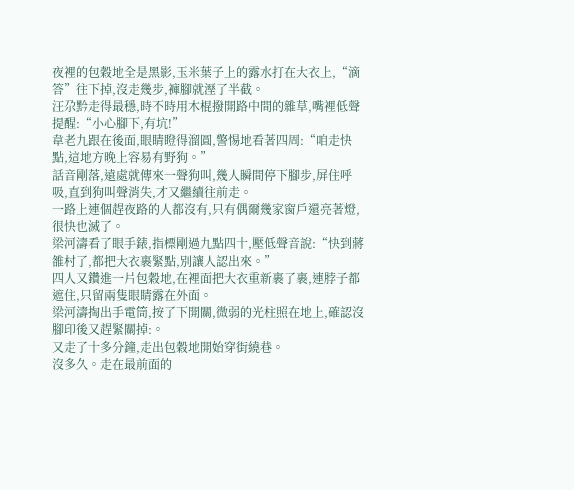夜裡的包穀地全是黑影,玉米葉子上的露水打在大衣上,“滴答”往下掉,沒走幾步,褲腳就溼了半截。
汪尕黔走得最穩,時不時用木棍撥開路中間的雜草,嘴裡低聲提醒:“小心腳下,有坑!”
韋老九跟在後面,眼睛瞪得溜圓,警惕地看著四周:“咱走快點,這地方晚上容易有野狗。”
話音剛落,遠處就傳來一聲狗叫,幾人瞬間停下腳步,屏住呼吸,直到狗叫聲消失,才又繼續往前走。
一路上連個趕夜路的人都沒有,只有偶爾幾家窗戶還亮著燈,很快也滅了。
梁河濤看了眼手錶,指標剛過九點四十,壓低聲音說:“快到蔣雒村了,都把大衣裹緊點,別讓人認出來。”
四人又鑽進一片包穀地,在裡面把大衣重新裹了裹,連脖子都遮住,只留兩隻眼睛露在外面。
梁河濤掏出手電筒,按了下開關,微弱的光柱照在地上,確認沒腳印後又趕緊關掉:。
又走了十多分鐘,走出包穀地開始穿街繞巷。
沒多久。走在最前面的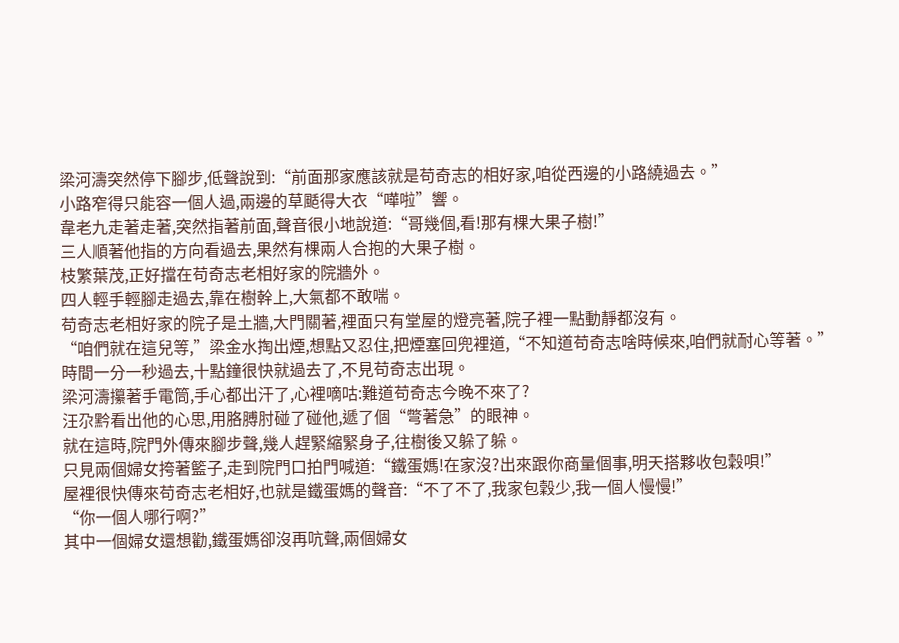梁河濤突然停下腳步,低聲說到:“前面那家應該就是苟奇志的相好家,咱從西邊的小路繞過去。”
小路窄得只能容一個人過,兩邊的草颳得大衣“嘩啦”響。
韋老九走著走著,突然指著前面,聲音很小地說道:“哥幾個,看!那有棵大果子樹!”
三人順著他指的方向看過去,果然有棵兩人合抱的大果子樹。
枝繁葉茂,正好擋在苟奇志老相好家的院牆外。
四人輕手輕腳走過去,靠在樹幹上,大氣都不敢喘。
苟奇志老相好家的院子是土牆,大門關著,裡面只有堂屋的燈亮著,院子裡一點動靜都沒有。
“咱們就在這兒等,”梁金水掏出煙,想點又忍住,把煙塞回兜裡道,“不知道苟奇志啥時候來,咱們就耐心等著。”
時間一分一秒過去,十點鐘很快就過去了,不見苟奇志出現。
梁河濤攥著手電筒,手心都出汗了,心裡嘀咕:難道苟奇志今晚不來了?
汪尕黔看出他的心思,用胳膊肘碰了碰他,遞了個“彆著急”的眼神。
就在這時,院門外傳來腳步聲,幾人趕緊縮緊身子,往樹後又躲了躲。
只見兩個婦女挎著籃子,走到院門口拍門喊道:“鐵蛋媽!在家沒?出來跟你商量個事,明天搭夥收包穀唄!”
屋裡很快傳來苟奇志老相好,也就是鐵蛋媽的聲音:“不了不了,我家包穀少,我一個人慢慢!”
“你一個人哪行啊?”
其中一個婦女還想勸,鐵蛋媽卻沒再吭聲,兩個婦女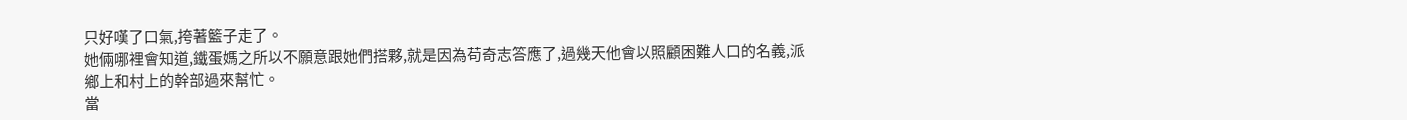只好嘆了口氣,挎著籃子走了。
她倆哪裡會知道,鐵蛋媽之所以不願意跟她們搭夥,就是因為苟奇志答應了,過幾天他會以照顧困難人口的名義,派鄉上和村上的幹部過來幫忙。
當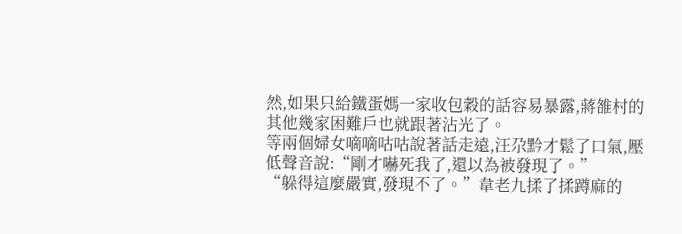然,如果只給鐵蛋媽一家收包穀的話容易暴露,蔣雒村的其他幾家困難戶也就跟著沾光了。
等兩個婦女嘀嘀咕咕說著話走遠,汪尕黔才鬆了口氣,壓低聲音說:“剛才嚇死我了,還以為被發現了。”
“躲得這麼嚴實,發現不了。”韋老九揉了揉蹲麻的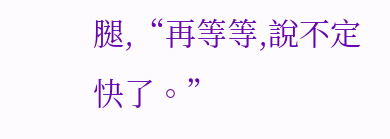腿,“再等等,說不定快了。”